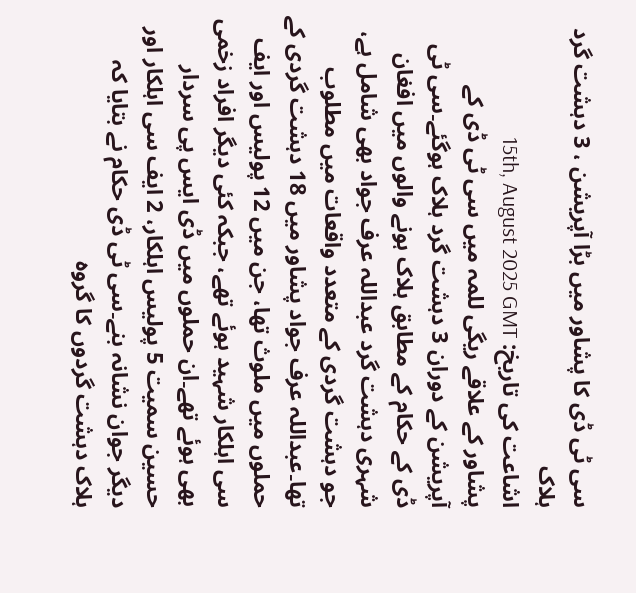سی ٹی ڈی کا پشاور میں بڑا آپریشن ، 3 دہشت گرد ہلاک
اشاعت کی تاریخ: 15th, August 2025 GMT
پشاور کے علاقے ریگی للمہ میں سی ٹی ڈی کے آپریشن کے دوران 3 دہشت گرد ہلاک ہوگئے۔سی ٹی ڈی کے حکام کے مطابق ہلاک ہونے والوں میں افغان شہری دہشت گرد عبداللہ عرف جواد بھی شامل ہے، جو دہشت گردی کے متعدد واقعات میں مطلوب تھا۔عبداللہ عرف جواد پشاور میں 18 دہشت گردی کے حملوں میں ملوث تھا، جن میں 12 پولیس اور ایف سی اہلکار شہید ہوئے تھے، جبکہ کئی دیگر افراد زخمی بھی ہوئے تھے۔ان حملوں میں ڈی ایس پی سردار حسین سمیت 5 پولیس اہلکار، 2 ایف سی اہلکار اور دیگر جوان نشانہ بنے۔سی ٹی ڈی حکام نے بتایا کہ ہلاک دہشت گردوں کا گروہ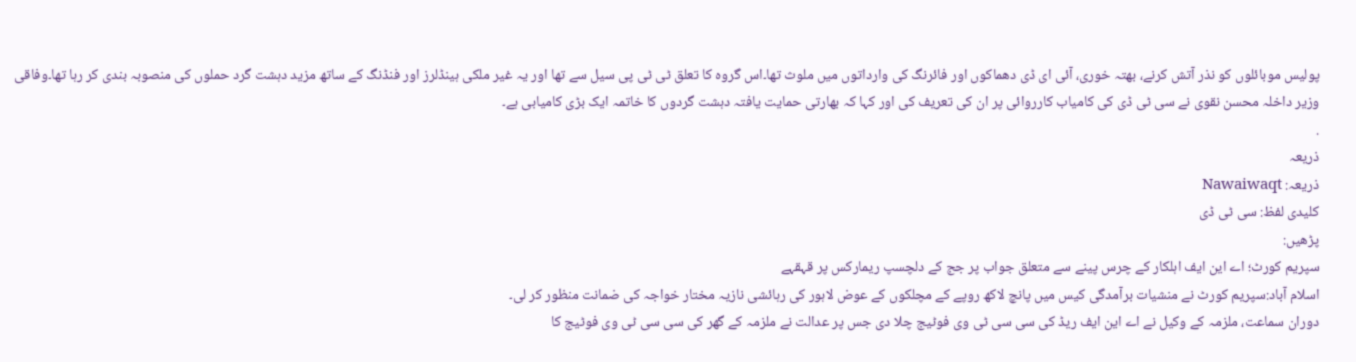پولیس موبائلوں کو نذر آتش کرنے، بھتہ خوری، آئی ای ڈی دھماکوں اور فائرنگ کی وارداتوں میں ملوث تھا۔اس گروہ کا تعلق ٹی ٹی پی سیل سے تھا اور یہ غیر ملکی ہینڈلرز اور فنڈنگ کے ساتھ مزید دہشت گرد حملوں کی منصوبہ بندی کر رہا تھا۔وفاقی وزیر داخلہ محسن نقوی نے سی ٹی ڈی کی کامیاب کارروائی پر ان کی تعریف کی اور کہا کہ بھارتی حمایت یافتہ دہشت گردوں کا خاتمہ ایک بڑی کامیابی ہے۔
.
ذریعہ
ذریعہ: Nawaiwaqt
کلیدی لفظ: سی ٹی ڈی
پڑھیں:
سپریم کورٹ؛ اے این ایف اہلکار کے چرس پینے سے متعلق جواب پر جج کے دلچسپ ریمارکس پر قہقہے
اسلام آباد:سپریم کورٹ نے منشیات برآمدگی کیس میں پانچ لاکھ روپے کے مچلکوں کے عوض لاہور کی رہائشی نازیہ مختار خواجہ کی ضمانت منظور کر لی۔
دوران سماعت، ملزمہ کے وکیل نے اے این ایف ریڈ کی سی سی ٹی وی فوٹیج چلا دی جس پر عدالت نے ملزمہ کے گھر کی سی سی ٹی وی فوٹیج کا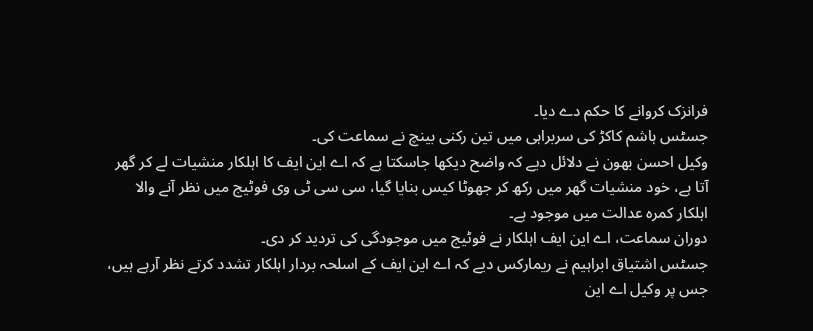فرانزک کروانے کا حکم دے دیا۔
جسٹس ہاشم کاکڑ کی سربراہی میں تین رکنی بینچ نے سماعت کی۔
وکیل احسن بھون نے دلائل دیے کہ واضح دیکھا جاسکتا ہے کہ اے این ایف کا اہلکار منشیات لے کر گھر آتا ہے، خود منشیات گھر میں رکھ کر جھوٹا کیس بنایا گیا، سی سی ٹی وی فوٹیج میں نظر آنے والا اہلکار کمرہ عدالت میں موجود ہے۔
دوران سماعت، اے این ایف اہلکار نے فوٹیج میں موجودگی کی تردید کر دی۔
جسٹس اشتیاق ابراہیم نے ریمارکس دیے کہ اے این ایف کے اسلحہ بردار اہلکار تشدد کرتے نظر آرہے ہیں، جس پر وکیل اے این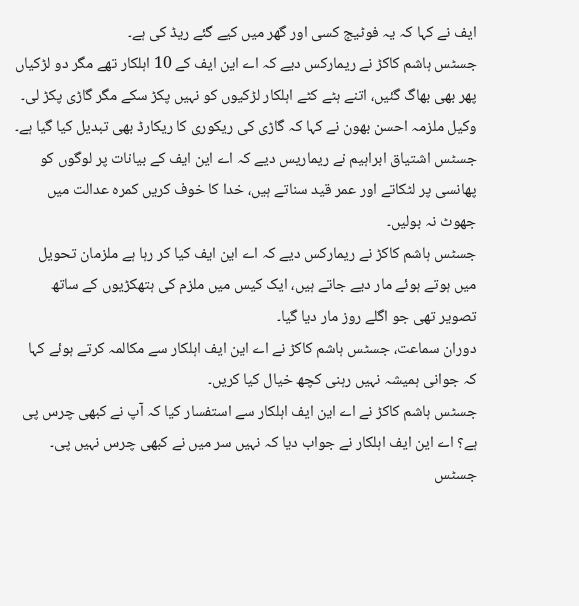ایف نے کہا کہ یہ فوٹیج کسی اور گھر میں کیے گئے ریڈ کی ہے۔
جسٹس ہاشم کاکڑ نے ریمارکس دیے کہ اے این ایف کے 10 اہلکار تھے مگر دو لڑکیاں پھر بھی بھاگ گئیں، اتنے ہٹے کٹے اہلکار لڑکیوں کو نہیں پکڑ سکے مگر گاڑی پکڑ لی۔
وکیل ملزمہ احسن بھون نے کہا کہ گاڑی کی ریکوری کا ریکارڈ بھی تبدیل کیا گیا ہے۔
جسٹس اشتیاق ابراہیم نے ریماریس دیے کہ اے این ایف کے بیانات پر لوگوں کو پھانسی پر لٹکاتے اور عمر قید سناتے ہیں، خدا کا خوف کریں کمرہ عدالت میں جھوٹ نہ بولیں۔
جسٹس ہاشم کاکڑ نے ریمارکس دیے کہ اے این ایف کیا کر رہا ہے ملزمان تحویل میں ہوتے ہوئے مار دیے جاتے ہیں، ایک کیس میں ملزم کی ہتھکڑیوں کے ساتھ تصویر تھی جو اگلے روز مار دیا گیا۔
دوران سماعت، جسٹس ہاشم کاکڑ نے اے این ایف اہلکار سے مکالمہ کرتے ہوئے کہا کہ جوانی ہمیشہ نہیں رہنی کچھ خیال کیا کریں۔
جسٹس ہاشم کاکڑ نے اے این ایف اہلکار سے استفسار کیا کہ آپ نے کبھی چرس پی ہے؟ اے این ایف اہلکار نے جواب دیا کہ نہیں سر میں نے کبھی چرس نہیں پی۔
جسٹس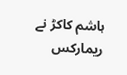ہاشم کاکڑ نے ریمارکس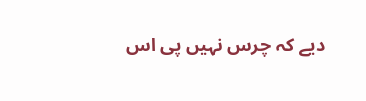دیے کہ چرس نہیں پی اس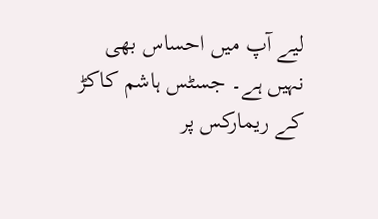لیے آپ میں احساس بھی نہیں ہے۔ جسٹس ہاشم کاکڑ کے ریمارکس پر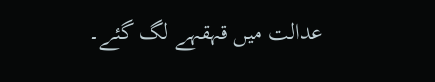عدالت میں قہقہے لگ گئے۔